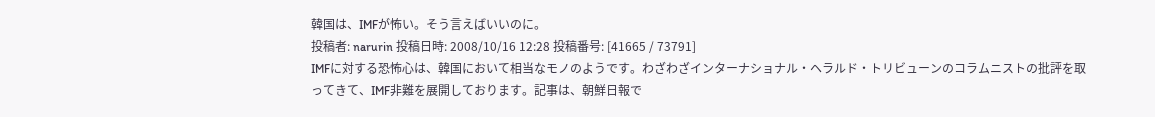韓国は、IMFが怖い。そう言えばいいのに。
投稿者: narurin 投稿日時: 2008/10/16 12:28 投稿番号: [41665 / 73791]
IMFに対する恐怖心は、韓国において相当なモノのようです。わざわざインターナショナル・ヘラルド・トリビューンのコラムニストの批評を取ってきて、IMF非難を展開しております。記事は、朝鮮日報で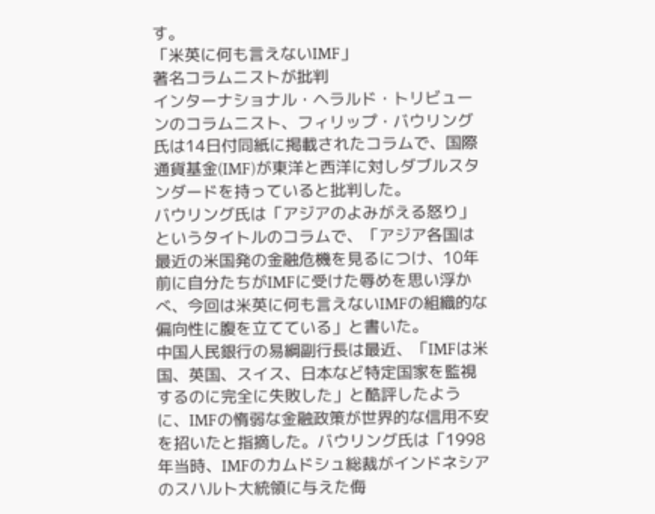す。
「米英に何も言えないIMF」
著名コラムニストが批判
インターナショナル・ヘラルド・トリビューンのコラムニスト、フィリップ・バウリング氏は14日付同紙に掲載されたコラムで、国際通貨基金(IMF)が東洋と西洋に対しダブルスタンダードを持っていると批判した。
バウリング氏は「アジアのよみがえる怒り」というタイトルのコラムで、「アジア各国は最近の米国発の金融危機を見るにつけ、10年前に自分たちがIMFに受けた辱めを思い浮かべ、今回は米英に何も言えないIMFの組織的な偏向性に腹を立てている」と書いた。
中国人民銀行の易綱副行長は最近、「IMFは米国、英国、スイス、日本など特定国家を監視するのに完全に失敗した」と酷評したように、IMFの惰弱な金融政策が世界的な信用不安を招いたと指摘した。バウリング氏は「1998年当時、IMFのカムドシュ総裁がインドネシアのスハルト大統領に与えた侮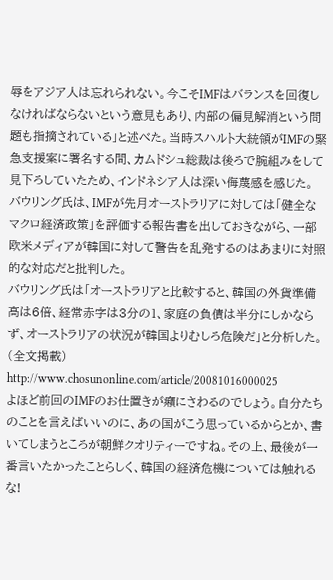辱をアジア人は忘れられない。今こそIMFはバランスを回復しなければならないという意見もあり、内部の偏見解消という問題も指摘されている」と述べた。当時スハルト大統領がIMFの緊急支援案に署名する間、カムドシュ総裁は後ろで腕組みをして見下ろしていたため、インドネシア人は深い侮蔑感を感じた。
バウリング氏は、IMFが先月オーストラリアに対しては「健全なマクロ経済政策」を評価する報告書を出しておきながら、一部欧米メディアが韓国に対して警告を乱発するのはあまりに対照的な対応だと批判した。
バウリング氏は「オーストラリアと比較すると、韓国の外貨準備高は6倍、経常赤字は3分の1、家庭の負債は半分にしかならず、オーストラリアの状況が韓国よりむしろ危険だ」と分析した。
(全文掲載)
http://www.chosunonline.com/article/20081016000025
よほど前回のIMFのお仕置きが癪にさわるのでしょう。自分たちのことを言えばいいのに、あの国がこう思っているからとか、書いてしまうところが朝鮮クオリティーですね。その上、最後が一番言いたかったことらしく、韓国の経済危機については触れるな!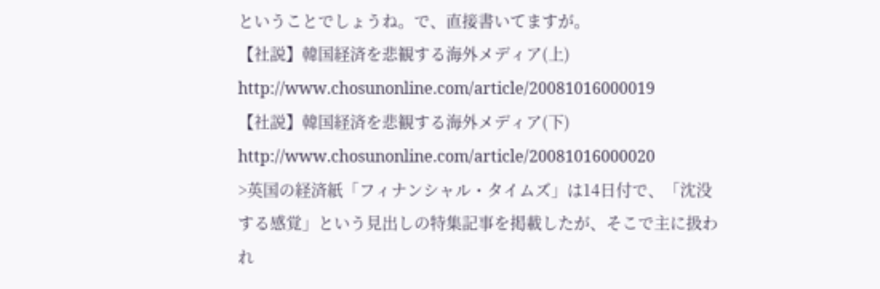ということでしょうね。で、直接書いてますが。
【社説】韓国経済を悲観する海外メディア(上)
http://www.chosunonline.com/article/20081016000019
【社説】韓国経済を悲観する海外メディア(下)
http://www.chosunonline.com/article/20081016000020
>英国の経済紙「フィナンシャル・タイムズ」は14日付で、「沈没する感覚」という見出しの特集記事を掲載したが、そこで主に扱われ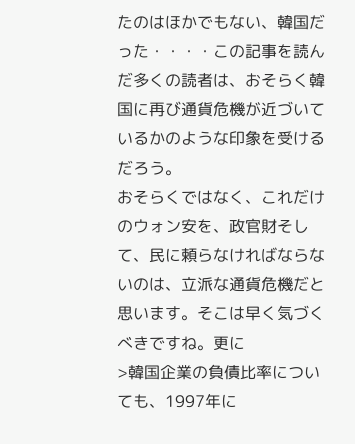たのはほかでもない、韓国だった・・・・この記事を読んだ多くの読者は、おそらく韓国に再び通貨危機が近づいているかのような印象を受けるだろう。
おそらくではなく、これだけのウォン安を、政官財そして、民に頼らなければならないのは、立派な通貨危機だと思います。そこは早く気づくべきですね。更に
>韓国企業の負債比率についても、1997年に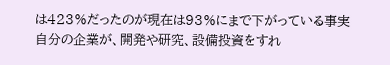は423%だったのが現在は93%にまで下がっている事実
自分の企業が、開発や研究、設備投資をすれ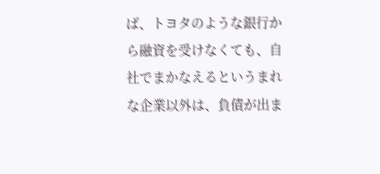ば、トヨタのような銀行から融資を受けなくても、自社でまかなえるというまれな企業以外は、負債が出ま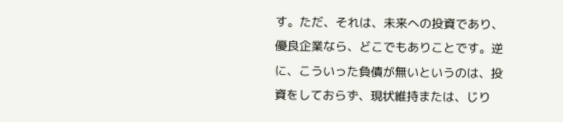す。ただ、それは、未来への投資であり、優良企業なら、どこでもありことです。逆に、こういった負債が無いというのは、投資をしておらず、現状維持または、じり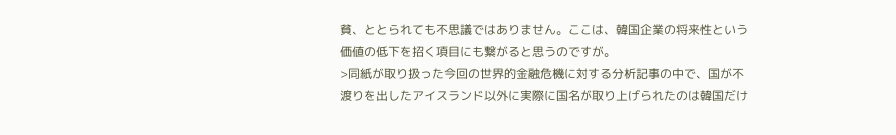貧、ととられても不思議ではありません。ここは、韓国企業の将来性という価値の低下を招く項目にも繋がると思うのですが。
>同紙が取り扱った今回の世界的金融危機に対する分析記事の中で、国が不渡りを出したアイスランド以外に実際に国名が取り上げられたのは韓国だけ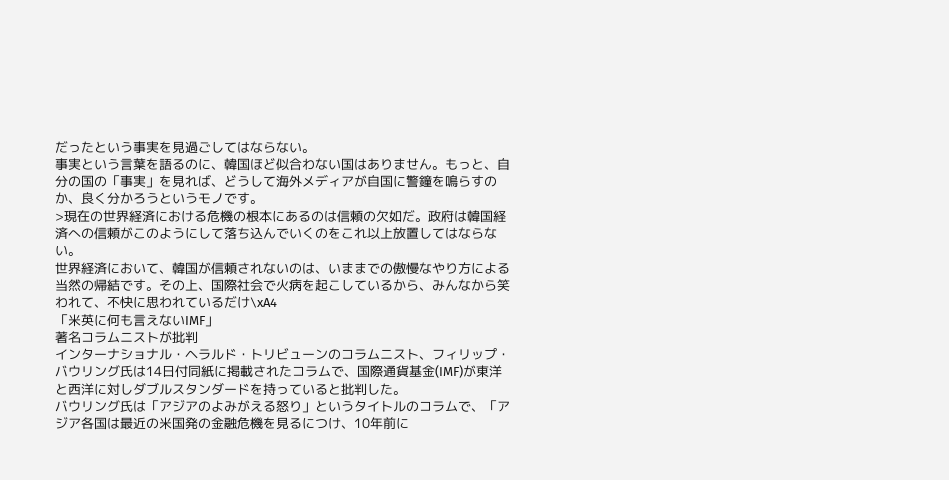だったという事実を見過ごしてはならない。
事実という言葉を語るのに、韓国ほど似合わない国はありません。もっと、自分の国の「事実」を見れば、どうして海外メディアが自国に警鐘を鳴らすのか、良く分かろうというモノです。
>現在の世界経済における危機の根本にあるのは信頼の欠如だ。政府は韓国経済への信頼がこのようにして落ち込んでいくのをこれ以上放置してはならない。
世界経済において、韓国が信頼されないのは、いままでの傲慢なやり方による当然の帰結です。その上、国際社会で火病を起こしているから、みんなから笑われて、不快に思われているだけ\xA4
「米英に何も言えないIMF」
著名コラムニストが批判
インターナショナル・ヘラルド・トリビューンのコラムニスト、フィリップ・バウリング氏は14日付同紙に掲載されたコラムで、国際通貨基金(IMF)が東洋と西洋に対しダブルスタンダードを持っていると批判した。
バウリング氏は「アジアのよみがえる怒り」というタイトルのコラムで、「アジア各国は最近の米国発の金融危機を見るにつけ、10年前に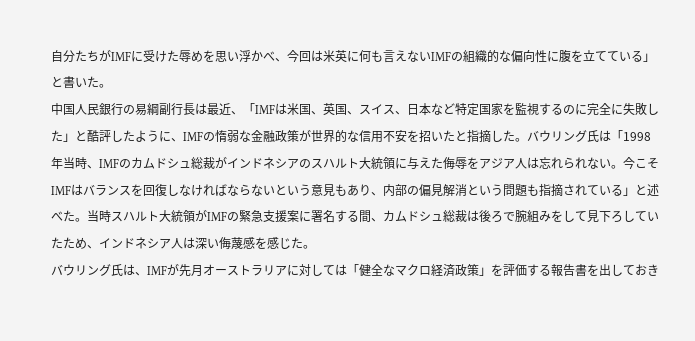自分たちがIMFに受けた辱めを思い浮かべ、今回は米英に何も言えないIMFの組織的な偏向性に腹を立てている」と書いた。
中国人民銀行の易綱副行長は最近、「IMFは米国、英国、スイス、日本など特定国家を監視するのに完全に失敗した」と酷評したように、IMFの惰弱な金融政策が世界的な信用不安を招いたと指摘した。バウリング氏は「1998年当時、IMFのカムドシュ総裁がインドネシアのスハルト大統領に与えた侮辱をアジア人は忘れられない。今こそIMFはバランスを回復しなければならないという意見もあり、内部の偏見解消という問題も指摘されている」と述べた。当時スハルト大統領がIMFの緊急支援案に署名する間、カムドシュ総裁は後ろで腕組みをして見下ろしていたため、インドネシア人は深い侮蔑感を感じた。
バウリング氏は、IMFが先月オーストラリアに対しては「健全なマクロ経済政策」を評価する報告書を出しておき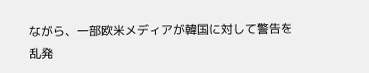ながら、一部欧米メディアが韓国に対して警告を乱発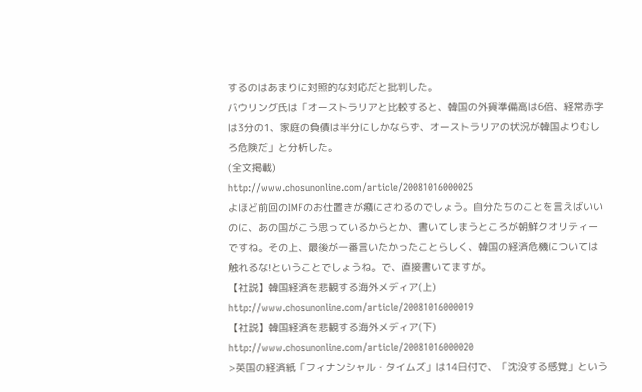するのはあまりに対照的な対応だと批判した。
バウリング氏は「オーストラリアと比較すると、韓国の外貨準備高は6倍、経常赤字は3分の1、家庭の負債は半分にしかならず、オーストラリアの状況が韓国よりむしろ危険だ」と分析した。
(全文掲載)
http://www.chosunonline.com/article/20081016000025
よほど前回のIMFのお仕置きが癪にさわるのでしょう。自分たちのことを言えばいいのに、あの国がこう思っているからとか、書いてしまうところが朝鮮クオリティーですね。その上、最後が一番言いたかったことらしく、韓国の経済危機については触れるな!ということでしょうね。で、直接書いてますが。
【社説】韓国経済を悲観する海外メディア(上)
http://www.chosunonline.com/article/20081016000019
【社説】韓国経済を悲観する海外メディア(下)
http://www.chosunonline.com/article/20081016000020
>英国の経済紙「フィナンシャル・タイムズ」は14日付で、「沈没する感覚」という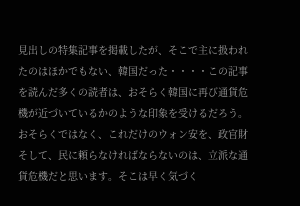見出しの特集記事を掲載したが、そこで主に扱われたのはほかでもない、韓国だった・・・・この記事を読んだ多くの読者は、おそらく韓国に再び通貨危機が近づいているかのような印象を受けるだろう。
おそらくではなく、これだけのウォン安を、政官財そして、民に頼らなければならないのは、立派な通貨危機だと思います。そこは早く気づく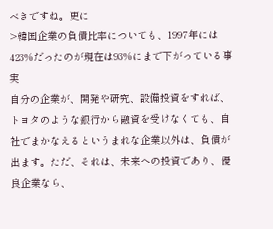べきですね。更に
>韓国企業の負債比率についても、1997年には423%だったのが現在は93%にまで下がっている事実
自分の企業が、開発や研究、設備投資をすれば、トヨタのような銀行から融資を受けなくても、自社でまかなえるというまれな企業以外は、負債が出ます。ただ、それは、未来への投資であり、優良企業なら、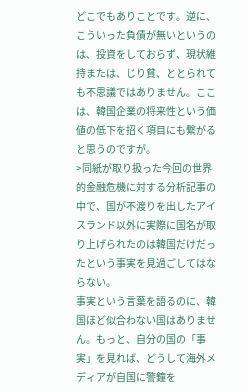どこでもありことです。逆に、こういった負債が無いというのは、投資をしておらず、現状維持または、じり貧、ととられても不思議ではありません。ここは、韓国企業の将来性という価値の低下を招く項目にも繋がると思うのですが。
>同紙が取り扱った今回の世界的金融危機に対する分析記事の中で、国が不渡りを出したアイスランド以外に実際に国名が取り上げられたのは韓国だけだったという事実を見過ごしてはならない。
事実という言葉を語るのに、韓国ほど似合わない国はありません。もっと、自分の国の「事実」を見れば、どうして海外メディアが自国に警鐘を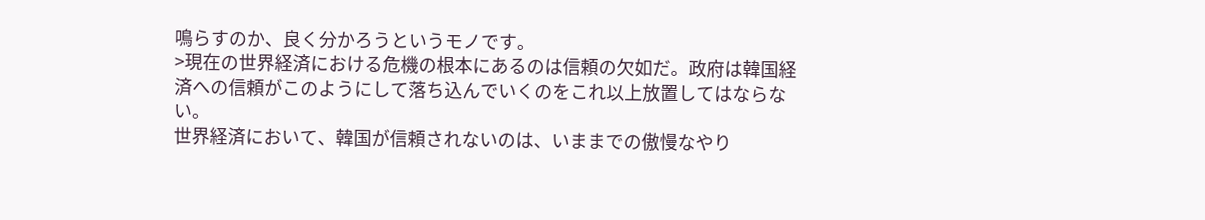鳴らすのか、良く分かろうというモノです。
>現在の世界経済における危機の根本にあるのは信頼の欠如だ。政府は韓国経済への信頼がこのようにして落ち込んでいくのをこれ以上放置してはならない。
世界経済において、韓国が信頼されないのは、いままでの傲慢なやり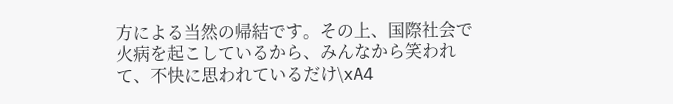方による当然の帰結です。その上、国際社会で火病を起こしているから、みんなから笑われて、不快に思われているだけ\xA4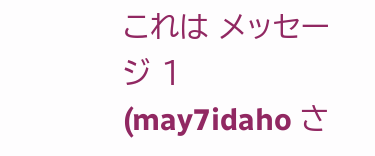これは メッセージ 1 (may7idaho さ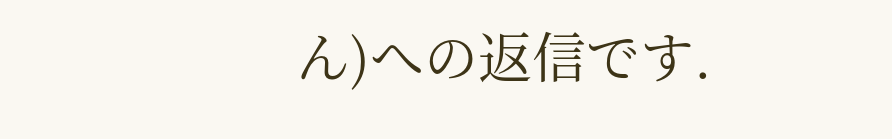ん)への返信です.